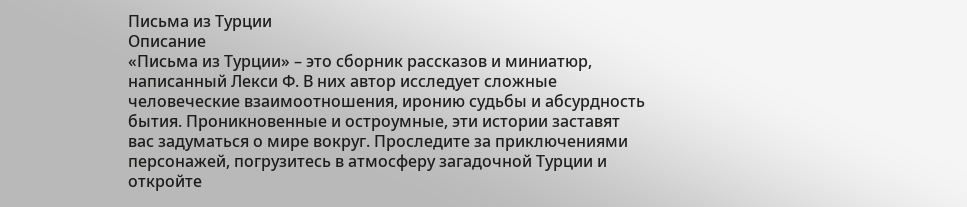Письма из Турции
Описание
«Письма из Турции» – это сборник рассказов и миниатюр, написанный Лекси Ф. В них автор исследует сложные человеческие взаимоотношения, иронию судьбы и абсурдность бытия. Проникновенные и остроумные, эти истории заставят вас задуматься о мире вокруг. Проследите за приключениями персонажей, погрузитесь в атмосферу загадочной Турции и откройте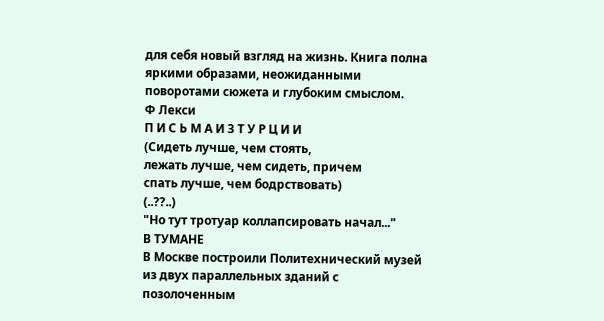для себя новый взгляд на жизнь. Книга полна яркими образами, неожиданными поворотами сюжета и глубоким смыслом.
Ф Лекси
П И С Ь М А И З Т У Р Ц И И
(Сидеть лучше, чем стоять,
лежать лучше, чем сидеть, причем
спать лучше, чем бодрствовать)
(..??..)
"Но тут тротуар коллапсировать начал..."
В ТУМАНЕ
В Москве построили Политехнический музей из двух параллельных зданий с позолоченным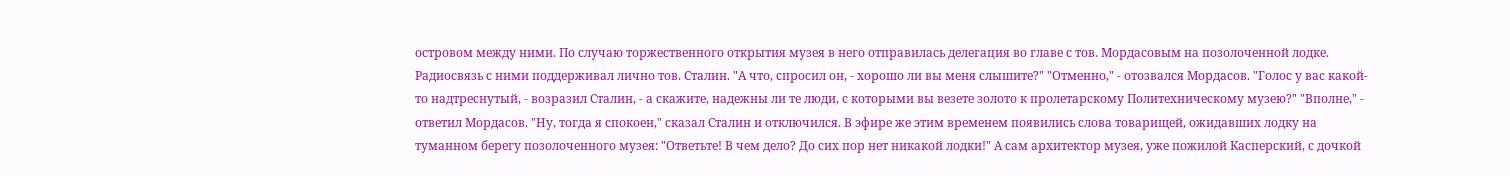островом между ними. По случаю торжественного открытия музея в него отправилась делегация во главе с тов. Мордасовым на позолоченной лодке. Радиосвязь с ними поддерживал лично тов. Сталин. "А что, спросил он, - хорошо ли вы меня слышите?" "Отменно," - отозвался Мордасов. "Голос у вас какой-то надтреснутый, - возразил Сталин, - а скажите, надежны ли те люди, с которыми вы везете золото к пролетарскому Политехническому музею?" "Вполне," - ответил Мордасов. "Ну, тогда я спокоен," сказал Сталин и отключился. В эфире же этим временем появились слова товарищей, ожидавших лодку на туманном берегу позолоченного музея: "Ответьте! В чем дело? До сих пор нет никакой лодки!" А сам архитектор музея, уже пожилой Касперский, с дочкой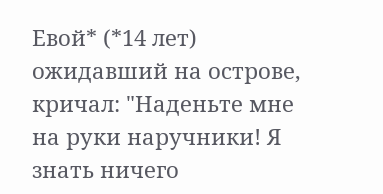Евой* (*14 лет) ожидавший на острове, кричал: "Наденьте мне на руки наручники! Я знать ничего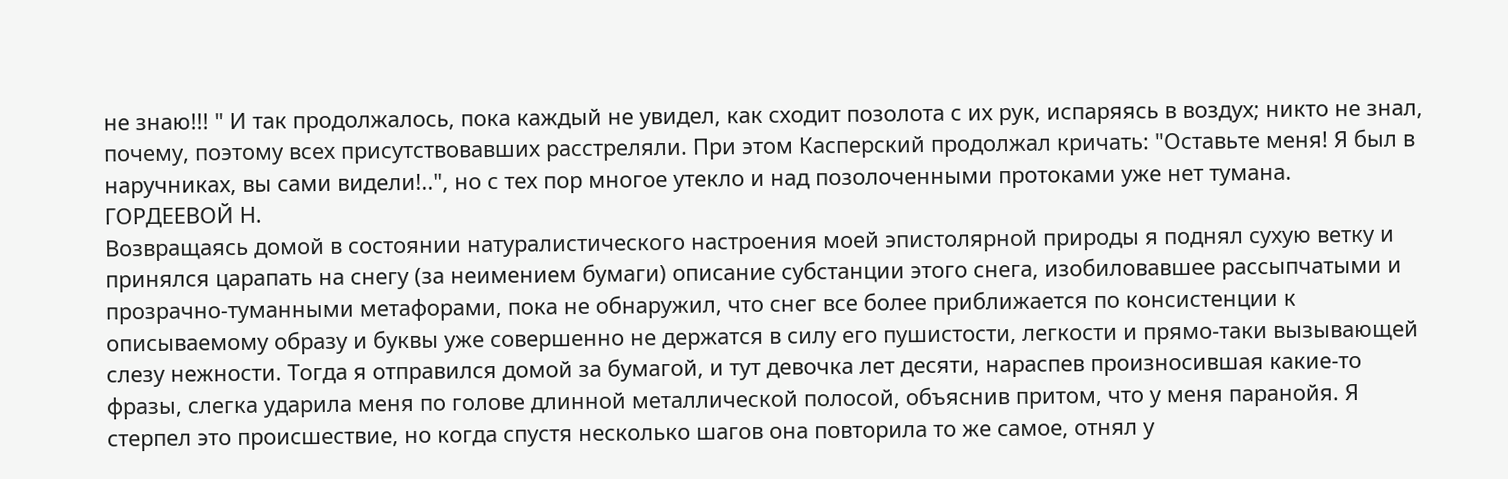не знаю!!! " И так продолжалось, пока каждый не увидел, как сходит позолота с их рук, испаряясь в воздух; никто не знал, почему, поэтому всех присутствовавших расстреляли. При этом Касперский продолжал кричать: "Оставьте меня! Я был в наручниках, вы сами видели!..", но с тех пор многое утекло и над позолоченными протоками уже нет тумана.
ГОРДЕЕВОЙ Н.
Возвращаясь домой в состоянии натуралистического настроения моей эпистолярной природы я поднял сухую ветку и принялся царапать на снегу (за неимением бумаги) описание субстанции этого снега, изобиловавшее рассыпчатыми и прозрачно-туманными метафорами, пока не обнаружил, что снег все более приближается по консистенции к описываемому образу и буквы уже совершенно не держатся в силу его пушистости, легкости и прямо-таки вызывающей слезу нежности. Тогда я отправился домой за бумагой, и тут девочка лет десяти, нараспев произносившая какие-то фразы, слегка ударила меня по голове длинной металлической полосой, объяснив притом, что у меня паранойя. Я стерпел это происшествие, но когда спустя несколько шагов она повторила то же самое, отнял у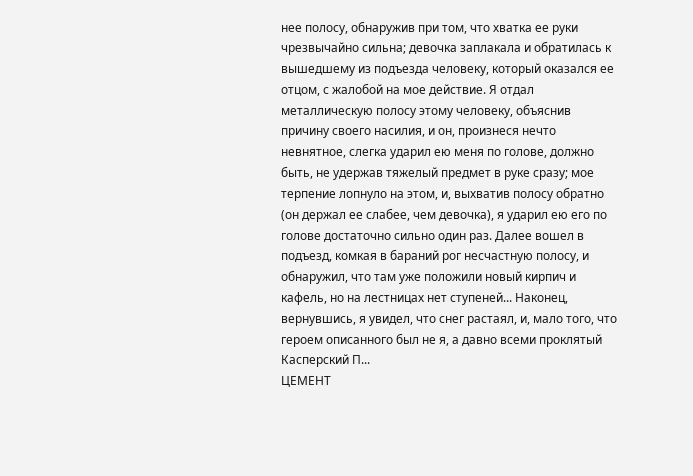нее полосу, обнаружив при том, что хватка ее руки чрезвычайно сильна; девочка заплакала и обратилась к вышедшему из подъезда человеку, который оказался ее отцом, с жалобой на мое действие. Я отдал металлическую полосу этому человеку, объяснив причину своего насилия, и он, произнеся нечто невнятное, слегка ударил ею меня по голове, должно быть, не удержав тяжелый предмет в руке сразу; мое терпение лопнуло на этом, и, выхватив полосу обратно (он держал ее слабее, чем девочка), я ударил ею его по голове достаточно сильно один раз. Далее вошел в подъезд, комкая в бараний рог несчастную полосу, и обнаружил, что там уже положили новый кирпич и кафель, но на лестницах нет ступеней... Наконец, вернувшись, я увидел, что снег растаял, и, мало того, что героем описанного был не я, а давно всеми проклятый Касперский П...
ЦЕМЕНТ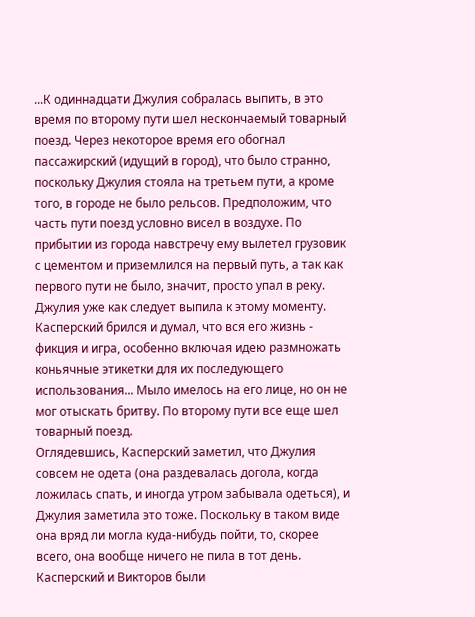...К одиннадцати Джулия собралась выпить, в это время по второму пути шел нескончаемый товарный поезд. Через некоторое время его обогнал пассажирский (идущий в город), что было странно, поскольку Джулия стояла на третьем пути, а кроме того, в городе не было рельсов. Предположим, что часть пути поезд условно висел в воздухе. По прибытии из города навстречу ему вылетел грузовик с цементом и приземлился на первый путь, а так как первого пути не было, значит, просто упал в реку. Джулия уже как следует выпила к этому моменту. Касперский брился и думал, что вся его жизнь - фикция и игра, особенно включая идею размножать коньячные этикетки для их последующего использования... Мыло имелось на его лице, но он не мог отыскать бритву. По второму пути все еще шел товарный поезд.
Оглядевшись, Касперский заметил, что Джулия совсем не одета (она раздевалась догола, когда ложилась спать, и иногда утром забывала одеться), и Джулия заметила это тоже. Поскольку в таком виде она вряд ли могла куда-нибудь пойти, то, скорее всего, она вообще ничего не пила в тот день. Касперский и Викторов были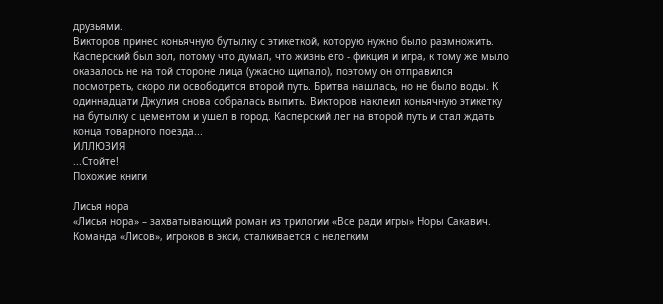друзьями.
Викторов принес коньячную бутылку с этикеткой, которую нужно было размножить. Касперский был зол, потому что думал, что жизнь его - фикция и игра, к тому же мыло оказалось не на той стороне лица (ужасно щипало), поэтому он отправился посмотреть, скоро ли освободится второй путь. Бритва нашлась, но не было воды. К одиннадцати Джулия снова собралась выпить. Викторов наклеил коньячную этикетку на бутылку с цементом и ушел в город. Касперский лег на второй путь и стал ждать конца товарного поезда...
ИЛЛЮЗИЯ
...Стойте!
Похожие книги

Лисья нора
«Лисья нора» – захватывающий роман из трилогии «Все ради игры» Норы Сакавич. Команда «Лисов», игроков в экси, сталкивается с нелегким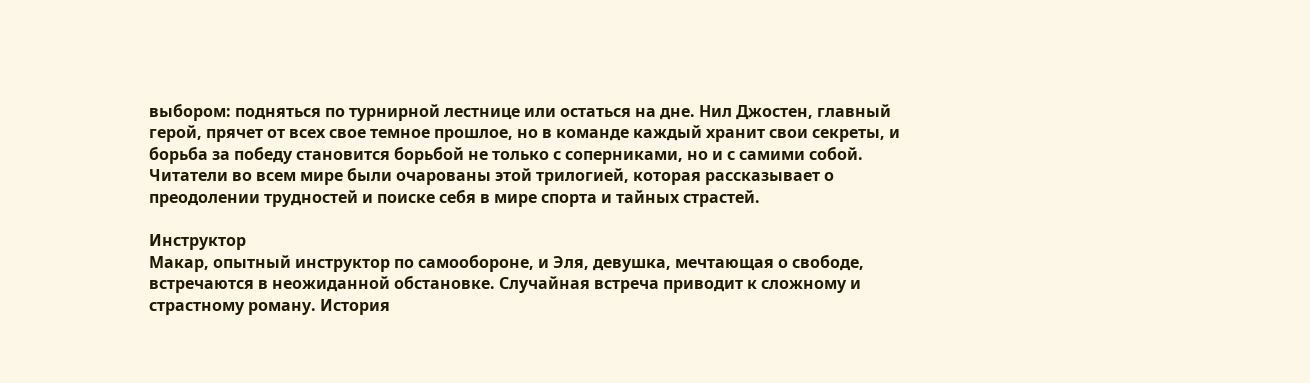выбором: подняться по турнирной лестнице или остаться на дне. Нил Джостен, главный герой, прячет от всех свое темное прошлое, но в команде каждый хранит свои секреты, и борьба за победу становится борьбой не только с соперниками, но и с самими собой. Читатели во всем мире были очарованы этой трилогией, которая рассказывает о преодолении трудностей и поиске себя в мире спорта и тайных страстей.

Инструктор
Макар, опытный инструктор по самообороне, и Эля, девушка, мечтающая о свободе, встречаются в неожиданной обстановке. Случайная встреча приводит к сложному и страстному роману. История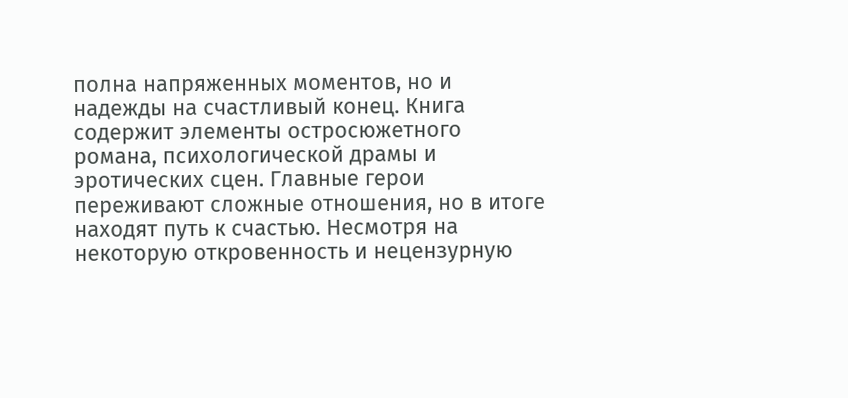полна напряженных моментов, но и надежды на счастливый конец. Книга содержит элементы остросюжетного романа, психологической драмы и эротических сцен. Главные герои переживают сложные отношения, но в итоге находят путь к счастью. Несмотря на некоторую откровенность и нецензурную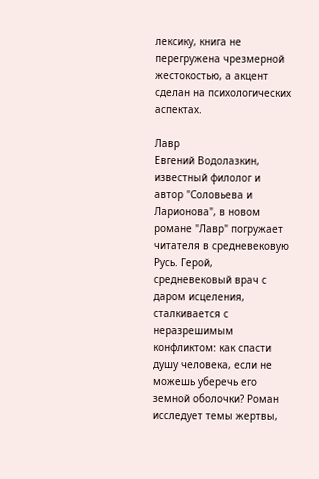лексику, книга не перегружена чрезмерной жестокостью, а акцент сделан на психологических аспектах.

Лавр
Евгений Водолазкин, известный филолог и автор "Соловьева и Ларионова", в новом романе "Лавр" погружает читателя в средневековую Русь. Герой, средневековый врач с даром исцеления, сталкивается с неразрешимым конфликтом: как спасти душу человека, если не можешь уберечь его земной оболочки? Роман исследует темы жертвы,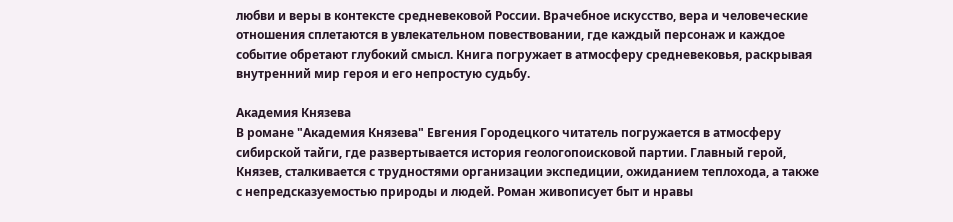любви и веры в контексте средневековой России. Врачебное искусство, вера и человеческие отношения сплетаются в увлекательном повествовании, где каждый персонаж и каждое событие обретают глубокий смысл. Книга погружает в атмосферу средневековья, раскрывая внутренний мир героя и его непростую судьбу.

Академия Князева
В романе "Академия Князева" Евгения Городецкого читатель погружается в атмосферу сибирской тайги, где развертывается история геологопоисковой партии. Главный герой, Князев, сталкивается с трудностями организации экспедиции, ожиданием теплохода, а также с непредсказуемостью природы и людей. Роман живописует быт и нравы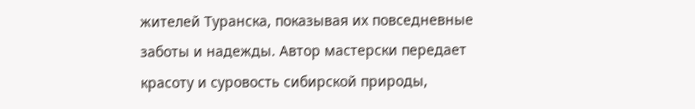жителей Туранска, показывая их повседневные заботы и надежды. Автор мастерски передает красоту и суровость сибирской природы,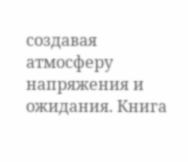создавая атмосферу напряжения и ожидания. Книга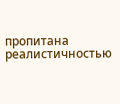пропитана реалистичностью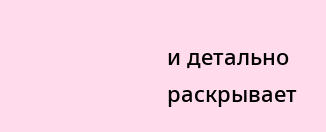и детально раскрывает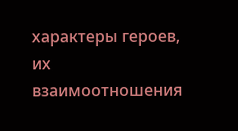характеры героев, их взаимоотношения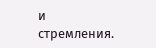и стремления.